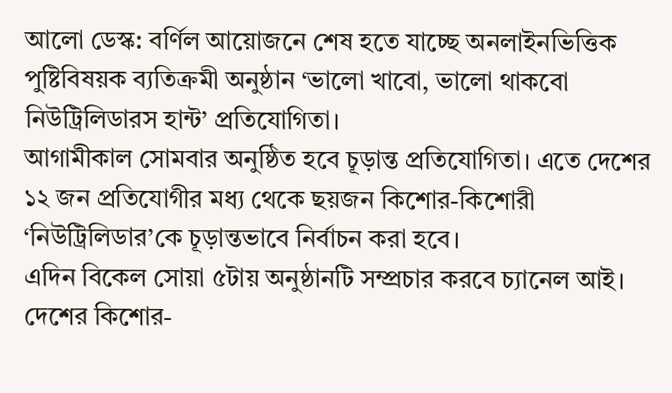আলো ডেস্ক: বর্ণিল আয়োজনে শেষ হতে যাচ্ছে অনলাইনভিত্তিক পুষ্টিবিষয়ক ব্যতিক্রমী অনুষ্ঠান ‘ভালো খাবো, ভালো থাকবো নিউট্রিলিডারস হান্ট’ প্রতিযোগিতা।
আগামীকাল সোমবার অনুষ্ঠিত হবে চূড়ান্ত প্রতিযোগিতা। এতে দেশের ১২ জন প্রতিযোগীর মধ্য থেকে ছয়জন কিশোর-কিশোরী ‘নিউট্রিলিডার’কে চূড়ান্তভাবে নির্বাচন করা হবে।
এদিন বিকেল সোয়া ৫টায় অনুষ্ঠানটি সম্প্রচার করবে চ্যানেল আই। দেশের কিশোর-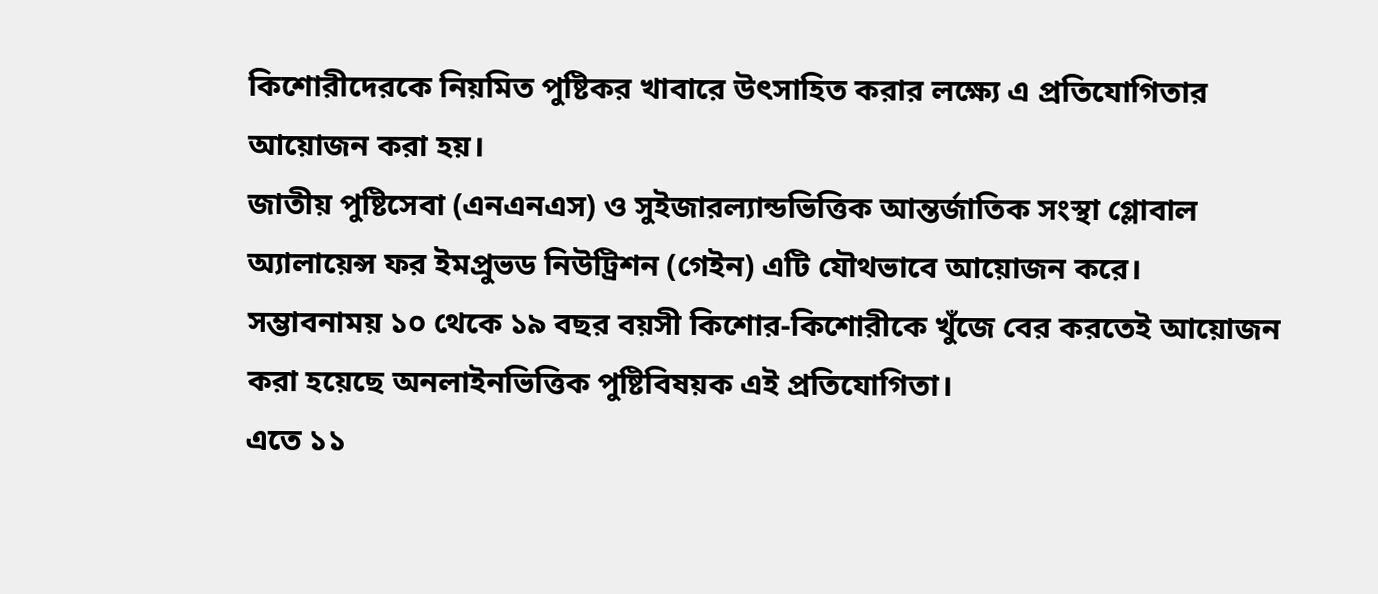কিশোরীদেরকে নিয়মিত পুষ্টিকর খাবারে উৎসাহিত করার লক্ষ্যে এ প্রতিযোগিতার আয়োজন করা হয়।
জাতীয় পুষ্টিসেবা (এনএনএস) ও সুইজারল্যান্ডভিত্তিক আন্তর্জাতিক সংস্থা গ্লোবাল অ্যালায়েন্স ফর ইমপ্রুভড নিউট্রিশন (গেইন) এটি যৌথভাবে আয়োজন করে।
সম্ভাবনাময় ১০ থেকে ১৯ বছর বয়সী কিশোর-কিশোরীকে খুঁজে বের করতেই আয়োজন করা হয়েছে অনলাইনভিত্তিক পুষ্টিবিষয়ক এই প্রতিযোগিতা।
এতে ১১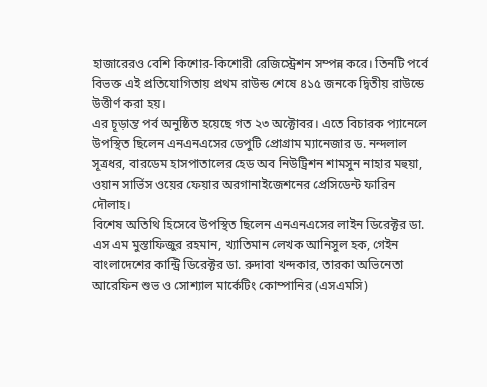হাজারেরও বেশি কিশোর-কিশোরী রেজিস্ট্রেশন সম্পন্ন করে। তিনটি পর্বে বিভক্ত এই প্রতিযোগিতায় প্রথম রাউন্ড শেষে ৪১৫ জনকে দ্বিতীয় রাউন্ডে উত্তীর্ণ করা হয়।
এর চূড়ান্ত পর্ব অনুষ্ঠিত হয়েছে গত ২৩ অক্টোবর। এতে বিচারক প্যানেলে উপস্থিত ছিলেন এনএনএসের ডেপুটি প্রোগ্রাম ম্যানেজার ড. নন্দলাল সূত্রধর, বারডেম হাসপাতালের হেড অব নিউট্রিশন শামসুন নাহার মহুয়া, ওয়ান সার্ভিস ওয়ের ফেয়ার অরগানাইজেশনের প্রেসিডেন্ট ফারিন দৌলাহ।
বিশেষ অতিথি হিসেবে উপস্থিত ছিলেন এনএনএসের লাইন ডিরেক্টর ডা. এস এম মুস্তাফিজুর রহমান, খ্যাতিমান লেখক আনিসুল হক, গেইন বাংলাদেশের কান্ট্রি ডিরেক্টর ডা. রুদাবা খন্দকার, তারকা অভিনেতা আরেফিন শুভ ও সোশ্যাল মার্কেটিং কোম্পানির (এসএমসি)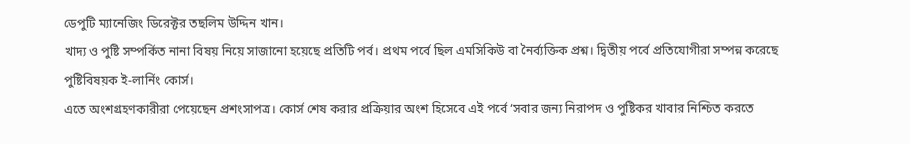ডেপুটি ম্যানেজিং ডিরেক্টর তছলিম উদ্দিন খান।
খাদ্য ও পুষ্টি সম্পর্কিত নানা বিষয় নিয়ে সাজানো হয়েছে প্রতিটি পর্ব। প্রথম পর্বে ছিল এমসিকিউ বা নৈর্ব্যক্তিক প্রশ্ন। দ্বিতীয় পর্বে প্রতিযোগীরা সম্পন্ন করেছে পুষ্টিবিষয়ক ই-লার্নিং কোর্স।
এতে অংশগ্রহণকারীরা পেয়েছেন প্রশংসাপত্র। কোর্স শেষ করার প্রক্রিয়ার অংশ হিসেবে এই পর্বে ‘সবার জন্য নিরাপদ ও পুষ্টিকর খাবার নিশ্চিত করতে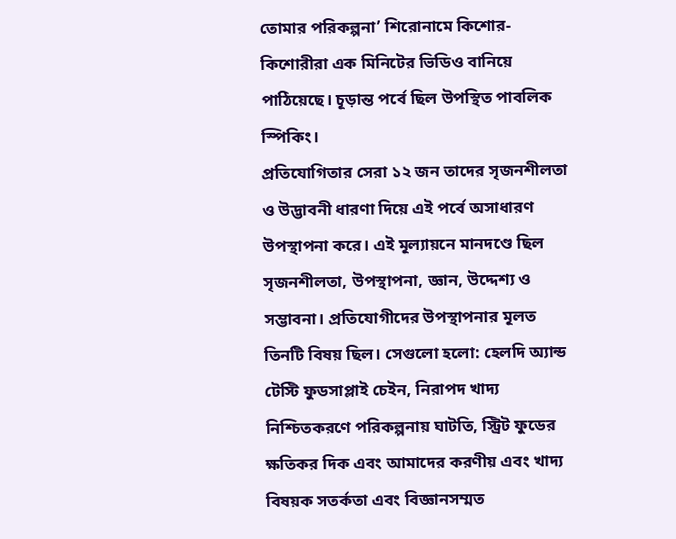তোমার পরিকল্পনা’ শিরোনামে কিশোর-কিশোরীরা এক মিনিটের ভিডিও বানিয়ে পাঠিয়েছে। চূড়ান্ত পর্বে ছিল উপস্থিত পাবলিক স্পিকিং।
প্রতিযোগিতার সেরা ১২ জন তাদের সৃজনশীলতা ও উদ্ভাবনী ধারণা দিয়ে এই পর্বে অসাধারণ উপস্থাপনা করে। এই মূল্যায়নে মানদণ্ডে ছিল সৃজনশীলতা, উপস্থাপনা, জ্ঞান, উদ্দেশ্য ও সম্ভাবনা। প্রতিযোগীদের উপস্থাপনার মূলত তিনটি বিষয় ছিল। সেগুলো হলো: হেলদি অ্যান্ড টেস্টি ফুডসাপ্লাই চেইন, নিরাপদ খাদ্য নিশ্চিতকরণে পরিকল্পনায় ঘাটতি, স্ট্রিট ফুডের ক্ষতিকর দিক এবং আমাদের করণীয় এবং খাদ্য বিষয়ক সতর্কতা এবং বিজ্ঞানসম্মত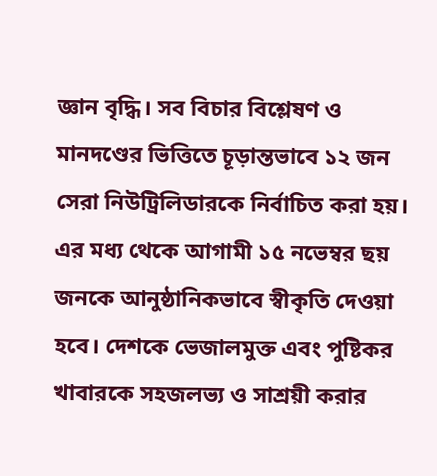জ্ঞান বৃদ্ধি। সব বিচার বিশ্লেষণ ও মানদণ্ডের ভিত্তিতে চূড়ান্তভাবে ১২ জন সেরা নিউট্রিলিডারকে নির্বাচিত করা হয়।
এর মধ্য থেকে আগামী ১৫ নভেম্বর ছয় জনকে আনুষ্ঠানিকভাবে স্বীকৃতি দেওয়া হবে। দেশকে ভেজালমুক্ত এবং পুষ্টিকর খাবারকে সহজলভ্য ও সাশ্রয়ী করার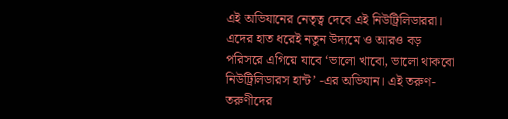এই অভিযানের নেতৃত্ব দেবে এই নিউট্রিলিডাররা।
এদের হাত ধরেই নতুন উদ্যমে ও আরও বড় পরিসরে এগিয়ে যাবে ‘ভালো খাবো, ভালো থাকবো নিউট্রিলিডারস হান্ট’ -এর অভিযান। এই তরুণ-তরুণীদের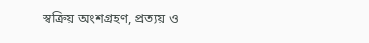স্বক্রিয় অংশগ্রহণ, প্রত্যয় ও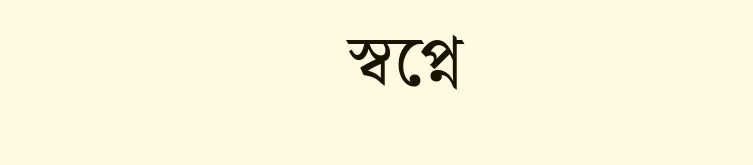স্বপ্নে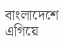বাংলাদেশে এগিয়ে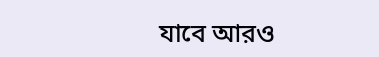যাবে আরও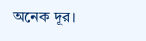অনেক দূর।